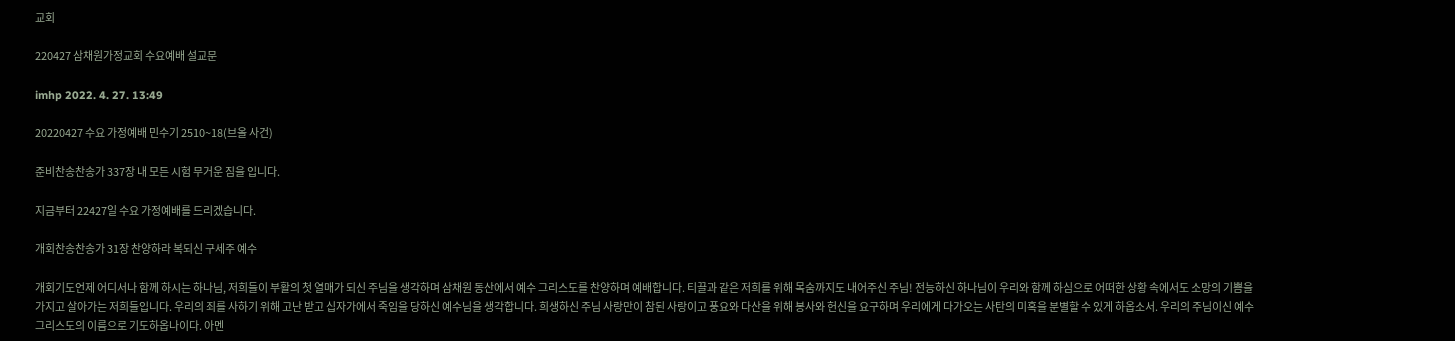교회

220427 삼채원가정교회 수요예배 설교문

imhp 2022. 4. 27. 13:49

20220427 수요 가정예배 민수기 2510~18(브올 사건)

준비찬송찬송가 337장 내 모든 시험 무거운 짐을 입니다.

지금부터 22427일 수요 가정예배를 드리겠습니다.

개회찬송찬송가 31장 찬양하라 복되신 구세주 예수

개회기도언제 어디서나 함께 하시는 하나님, 저희들이 부활의 첫 열매가 되신 주님을 생각하며 삼채원 동산에서 예수 그리스도를 찬양하며 예배합니다. 티끌과 같은 저희를 위해 목숨까지도 내어주신 주님! 전능하신 하나님이 우리와 함께 하심으로 어떠한 상황 속에서도 소망의 기쁨을 가지고 살아가는 저희들입니다. 우리의 죄를 사하기 위해 고난 받고 십자가에서 죽임을 당하신 예수님을 생각합니다. 희생하신 주님 사랑만이 참된 사랑이고 풍요와 다산을 위해 봉사와 헌신을 요구하며 우리에게 다가오는 사탄의 미혹을 분별할 수 있게 하옵소서. 우리의 주님이신 예수 그리스도의 이름으로 기도하옵나이다. 아멘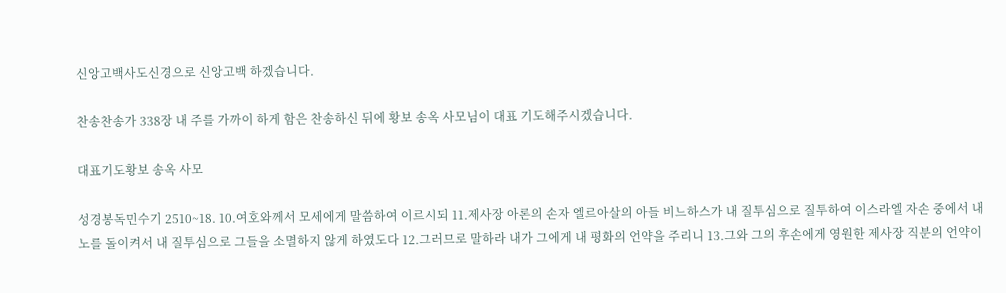신앙고백사도신경으로 신앙고백 하겠습니다.

찬송찬송가 338장 내 주를 가까이 하게 함은 찬송하신 뒤에 황보 송옥 사모님이 대표 기도해주시겠습니다.

대표기도황보 송옥 사모

성경봉독민수기 2510~18. 10.여호와께서 모세에게 말씀하여 이르시되 11.제사장 아론의 손자 엘르아살의 아들 비느하스가 내 질투심으로 질투하여 이스라엘 자손 중에서 내 노를 돌이켜서 내 질투심으로 그들을 소멸하지 않게 하였도다 12.그러므로 말하라 내가 그에게 내 평화의 언약을 주리니 13.그와 그의 후손에게 영원한 제사장 직분의 언약이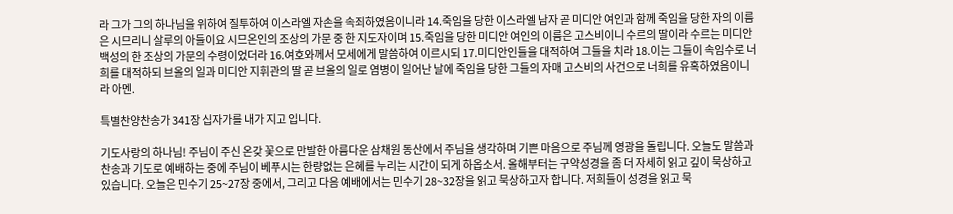라 그가 그의 하나님을 위하여 질투하여 이스라엘 자손을 속죄하였음이니라 14.죽임을 당한 이스라엘 남자 곧 미디안 여인과 함께 죽임을 당한 자의 이름은 시므리니 살루의 아들이요 시므온인의 조상의 가문 중 한 지도자이며 15.죽임을 당한 미디안 여인의 이름은 고스비이니 수르의 딸이라 수르는 미디안 백성의 한 조상의 가문의 수령이었더라 16.여호와께서 모세에게 말씀하여 이르시되 17.미디안인들을 대적하여 그들을 치라 18.이는 그들이 속임수로 너희를 대적하되 브올의 일과 미디안 지휘관의 딸 곧 브올의 일로 염병이 일어난 날에 죽임을 당한 그들의 자매 고스비의 사건으로 너희를 유혹하였음이니라 아멘.

특별찬양찬송가 341장 십자가를 내가 지고 입니다.

기도사랑의 하나님! 주님이 주신 온갖 꽃으로 만발한 아름다운 삼채원 동산에서 주님을 생각하며 기쁜 마음으로 주님께 영광을 돌립니다. 오늘도 말씀과 찬송과 기도로 예배하는 중에 주님이 베푸시는 한량없는 은혜를 누리는 시간이 되게 하옵소서. 올해부터는 구약성경을 좀 더 자세히 읽고 깊이 묵상하고 있습니다. 오늘은 민수기 25~27장 중에서, 그리고 다음 예배에서는 민수기 28~32장을 읽고 묵상하고자 합니다. 저희들이 성경을 읽고 묵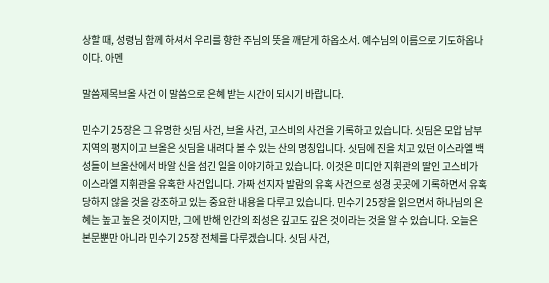상할 때, 성령님 함께 하셔서 우리를 향한 주님의 뜻을 깨닫게 하옵소서. 예수님의 이름으로 기도하옵나이다. 아멘

말씀제목브올 사건 이 말씀으로 은혜 받는 시간이 되시기 바랍니다.

민수기 25장은 그 유명한 싯딤 사건, 브올 사건, 고스비의 사건을 기록하고 있습니다. 싯딤은 모압 남부 지역의 평지이고 브올은 싯딤을 내려다 볼 수 있는 산의 명칭입니다. 싯딤에 진을 치고 있던 이스라엘 백성들이 브올산에서 바알 신을 섬긴 일을 이야기하고 있습니다. 이것은 미디안 지휘관의 딸인 고스비가 이스라엘 지휘관을 유혹한 사건입니다. 가짜 선지자 발람의 유혹 사건으로 성경 곳곳에 기록하면서 유혹 당하지 않을 것을 강조하고 있는 중요한 내용을 다루고 있습니다. 민수기 25장을 읽으면서 하나님의 은혜는 높고 높은 것이지만, 그에 반해 인간의 죄성은 깊고도 깊은 것이라는 것을 알 수 있습니다. 오늘은 본문뿐만 아니라 민수기 25장 전체를 다루겠습니다. 싯딤 사건,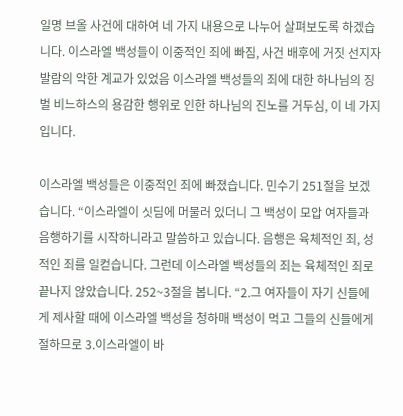일명 브올 사건에 대하여 네 가지 내용으로 나누어 살펴보도록 하겠습니다. 이스라엘 백성들이 이중적인 죄에 빠짐, 사건 배후에 거짓 선지자 발람의 악한 계교가 있었음 이스라엘 백성들의 죄에 대한 하나님의 징벌 비느하스의 용감한 행위로 인한 하나님의 진노를 거두심, 이 네 가지입니다.

이스라엘 백성들은 이중적인 죄에 빠졌습니다. 민수기 251절을 보겠습니다. “이스라엘이 싯딤에 머물러 있더니 그 백성이 모압 여자들과 음행하기를 시작하니라고 말씀하고 있습니다. 음행은 육체적인 죄, 성적인 죄를 일컫습니다. 그런데 이스라엘 백성들의 죄는 육체적인 죄로 끝나지 않았습니다. 252~3절을 봅니다. “2.그 여자들이 자기 신들에게 제사할 때에 이스라엘 백성을 청하매 백성이 먹고 그들의 신들에게 절하므로 3.이스라엘이 바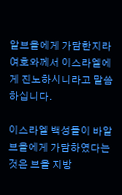알브올에게 가담한지라 여호와께서 이스라엘에게 진노하시니라고 말씀하십니다.

이스라엘 백성들이 바알브올에게 가담하였다는 것은 브올 지방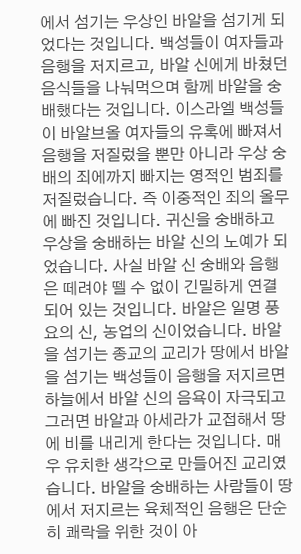에서 섬기는 우상인 바알을 섬기게 되었다는 것입니다. 백성들이 여자들과 음행을 저지르고, 바알 신에게 바쳤던 음식들을 나눠먹으며 함께 바알을 숭배했다는 것입니다. 이스라엘 백성들이 바알브올 여자들의 유혹에 빠져서 음행을 저질렀을 뿐만 아니라 우상 숭배의 죄에까지 빠지는 영적인 범죄를 저질렀습니다. 즉 이중적인 죄의 올무에 빠진 것입니다. 귀신을 숭배하고 우상을 숭배하는 바알 신의 노예가 되었습니다. 사실 바알 신 숭배와 음행은 떼려야 뗄 수 없이 긴밀하게 연결되어 있는 것입니다. 바알은 일명 풍요의 신, 농업의 신이었습니다. 바알을 섬기는 종교의 교리가 땅에서 바알을 섬기는 백성들이 음행을 저지르면 하늘에서 바알 신의 음욕이 자극되고 그러면 바알과 아세라가 교접해서 땅에 비를 내리게 한다는 것입니다. 매우 유치한 생각으로 만들어진 교리였습니다. 바알을 숭배하는 사람들이 땅에서 저지르는 육체적인 음행은 단순히 쾌락을 위한 것이 아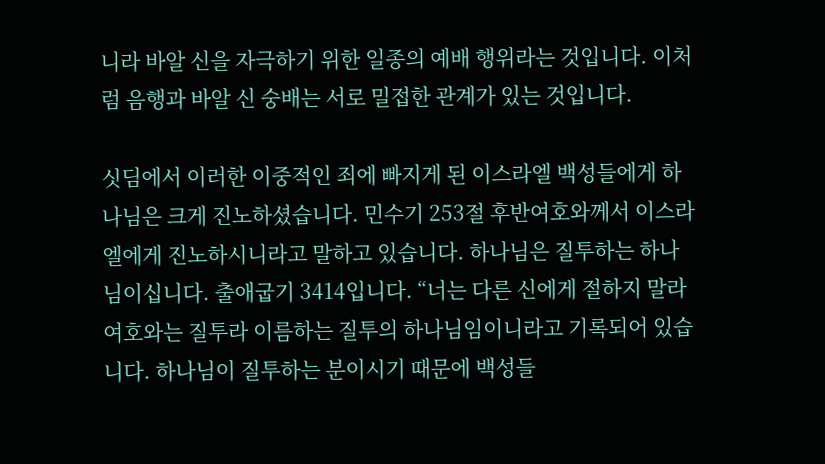니라 바알 신을 자극하기 위한 일종의 예배 행위라는 것입니다. 이처럼 음행과 바알 신 숭배는 서로 밀접한 관계가 있는 것입니다.

싯딤에서 이러한 이중적인 죄에 빠지게 된 이스라엘 백성들에게 하나님은 크게 진노하셨습니다. 민수기 253절 후반여호와께서 이스라엘에게 진노하시니라고 말하고 있습니다. 하나님은 질투하는 하나님이십니다. 출애굽기 3414입니다. “너는 다른 신에게 절하지 말라 여호와는 질투라 이름하는 질투의 하나님임이니라고 기록되어 있습니다. 하나님이 질투하는 분이시기 때문에 백성들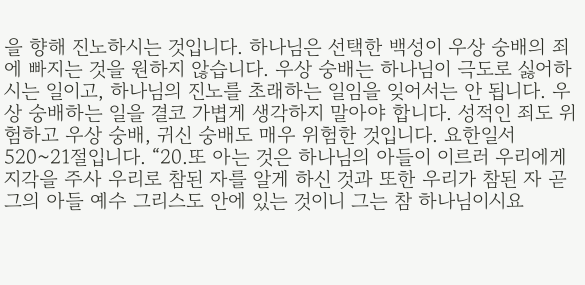을 향해 진노하시는 것입니다. 하나님은 선택한 백성이 우상 숭배의 죄에 빠지는 것을 원하지 않습니다. 우상 숭배는 하나님이 극도로 싫어하시는 일이고, 하나님의 진노를 초래하는 일임을 잊어서는 안 됩니다. 우상 숭배하는 일을 결코 가볍게 생각하지 말아야 합니다. 성적인 죄도 위험하고 우상 숭배, 귀신 숭배도 매우 위험한 것입니다. 요한일서 520~21절입니다. “20.또 아는 것은 하나님의 아들이 이르러 우리에게 지각을 주사 우리로 참된 자를 알게 하신 것과 또한 우리가 참된 자 곧 그의 아들 예수 그리스도 안에 있는 것이니 그는 참 하나님이시요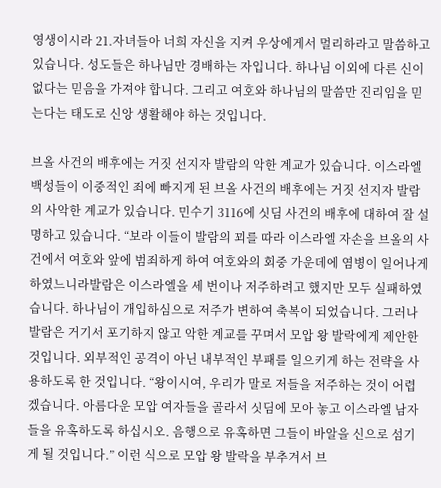영생이시라 21.자녀들아 너희 자신을 지켜 우상에게서 멀리하라고 말씀하고 있습니다. 성도들은 하나님만 경배하는 자입니다. 하나님 이외에 다른 신이 없다는 믿음을 가져야 합니다. 그리고 여호와 하나님의 말씀만 진리임을 믿는다는 태도로 신앙 생활해야 하는 것입니다.

브올 사건의 배후에는 거짓 선지자 발람의 악한 계교가 있습니다. 이스라엘 백성들이 이중적인 죄에 빠지게 된 브올 사건의 배후에는 거짓 선지자 발람의 사악한 계교가 있습니다. 민수기 3116에 싯딤 사건의 배후에 대하여 잘 설명하고 있습니다. “보라 이들이 발람의 꾀를 따라 이스라엘 자손을 브올의 사건에서 여호와 앞에 범죄하게 하여 여호와의 회중 가운데에 염병이 일어나게 하였느니라발람은 이스라엘을 세 번이나 저주하려고 했지만 모두 실패하였습니다. 하나님이 개입하심으로 저주가 변하여 축복이 되었습니다. 그러나 발람은 거기서 포기하지 않고 악한 계교를 꾸며서 모압 왕 발락에게 제안한 것입니다. 외부적인 공격이 아닌 내부적인 부패를 일으키게 하는 전략을 사용하도록 한 것입니다. “왕이시여, 우리가 말로 저들을 저주하는 것이 어렵겠습니다. 아름다운 모압 여자들을 골라서 싯딤에 모아 놓고 이스라엘 남자들을 유혹하도록 하십시오. 음행으로 유혹하면 그들이 바알을 신으로 섬기게 될 것입니다.” 이런 식으로 모압 왕 발락을 부추겨서 브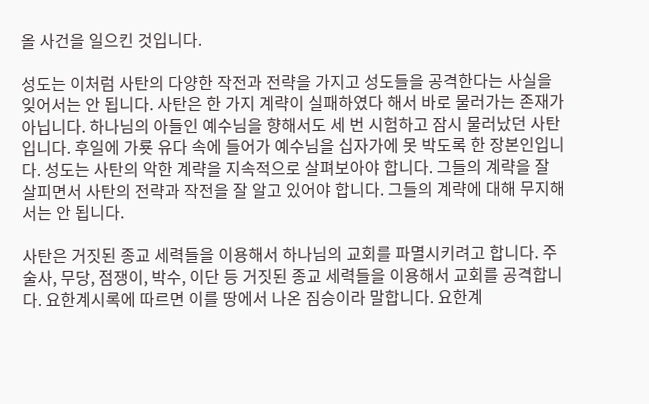올 사건을 일으킨 것입니다.

성도는 이처럼 사탄의 다양한 작전과 전략을 가지고 성도들을 공격한다는 사실을 잊어서는 안 됩니다. 사탄은 한 가지 계략이 실패하였다 해서 바로 물러가는 존재가 아닙니다. 하나님의 아들인 예수님을 향해서도 세 번 시험하고 잠시 물러났던 사탄입니다. 후일에 가룟 유다 속에 들어가 예수님을 십자가에 못 박도록 한 장본인입니다. 성도는 사탄의 악한 계략을 지속적으로 살펴보아야 합니다. 그들의 계략을 잘 살피면서 사탄의 전략과 작전을 잘 알고 있어야 합니다. 그들의 계략에 대해 무지해서는 안 됩니다.

사탄은 거짓된 종교 세력들을 이용해서 하나님의 교회를 파멸시키려고 합니다. 주술사, 무당, 점쟁이, 박수, 이단 등 거짓된 종교 세력들을 이용해서 교회를 공격합니다. 요한계시록에 따르면 이를 땅에서 나온 짐승이라 말합니다. 요한계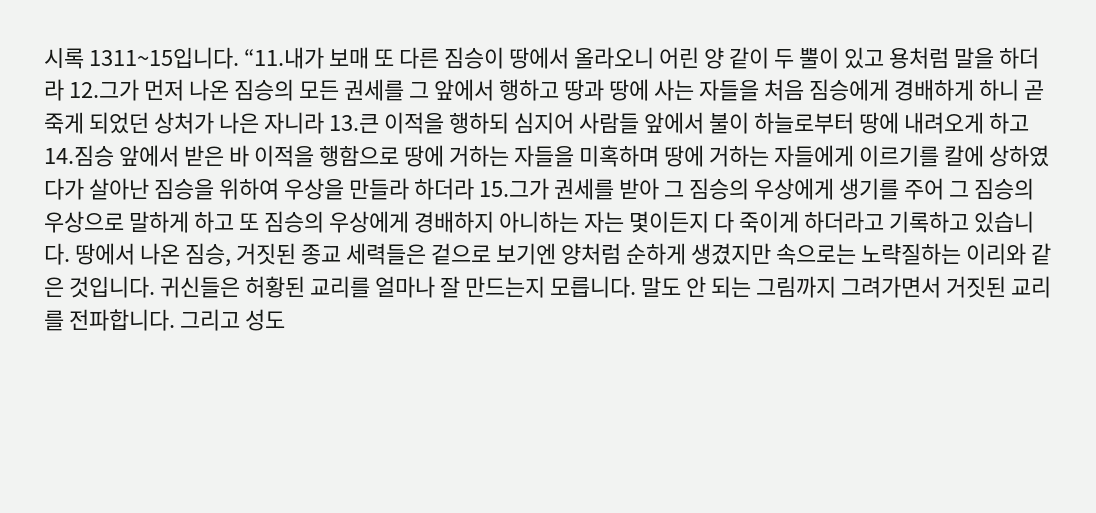시록 1311~15입니다. “11.내가 보매 또 다른 짐승이 땅에서 올라오니 어린 양 같이 두 뿔이 있고 용처럼 말을 하더라 12.그가 먼저 나온 짐승의 모든 권세를 그 앞에서 행하고 땅과 땅에 사는 자들을 처음 짐승에게 경배하게 하니 곧 죽게 되었던 상처가 나은 자니라 13.큰 이적을 행하되 심지어 사람들 앞에서 불이 하늘로부터 땅에 내려오게 하고 14.짐승 앞에서 받은 바 이적을 행함으로 땅에 거하는 자들을 미혹하며 땅에 거하는 자들에게 이르기를 칼에 상하였다가 살아난 짐승을 위하여 우상을 만들라 하더라 15.그가 권세를 받아 그 짐승의 우상에게 생기를 주어 그 짐승의 우상으로 말하게 하고 또 짐승의 우상에게 경배하지 아니하는 자는 몇이든지 다 죽이게 하더라고 기록하고 있습니다. 땅에서 나온 짐승, 거짓된 종교 세력들은 겉으로 보기엔 양처럼 순하게 생겼지만 속으로는 노략질하는 이리와 같은 것입니다. 귀신들은 허황된 교리를 얼마나 잘 만드는지 모릅니다. 말도 안 되는 그림까지 그려가면서 거짓된 교리를 전파합니다. 그리고 성도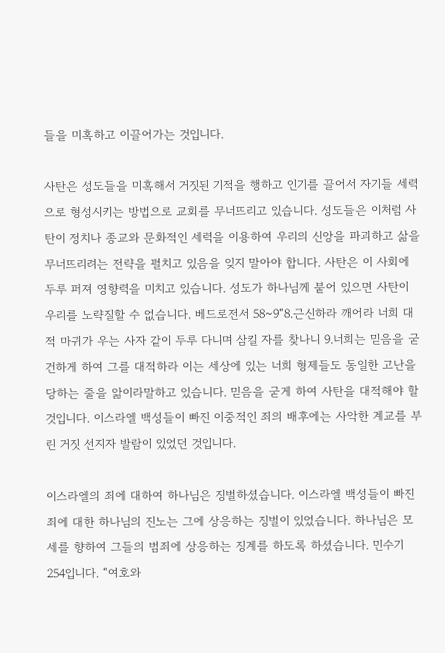들을 미혹하고 이끌어가는 것입니다.

사탄은 성도들을 미혹해서 거짓된 기적을 행하고 인기를 끌어서 자기들 세력으로 형성시키는 방법으로 교회를 무너뜨리고 있습니다. 성도들은 이처럼 사탄이 정치나 종교와 문화적인 세력을 이용하여 우리의 신앙을 파괴하고 삶을 무너뜨리려는 전략을 펼치고 있음을 잊지 말아야 합니다. 사탄은 이 사회에 두루 퍼져 영향력을 미치고 있습니다. 성도가 하나님께 붙어 있으면 사탄이 우리를 노략질할 수 없습니다. 베드로전서 58~9“8.근신하라 깨어라 너희 대적 마귀가 우는 사자 같이 두루 다니며 삼킬 자를 찾나니 9.너희는 믿음을 굳건하게 하여 그를 대적하라 이는 세상에 있는 너희 형제들도 동일한 고난을 당하는 줄을 앎이라말하고 있습니다. 믿음을 굳게 하여 사탄을 대적해야 할 것입니다. 이스라엘 백성들이 빠진 이중적인 죄의 배후에는 사악한 계교를 부린 거짓 선지자 발람이 있었던 것입니다.

이스라엘의 죄에 대하여 하나님은 징벌하셨습니다. 이스라엘 백성들이 빠진 죄에 대한 하나님의 진노는 그에 상응하는 징벌이 있었습니다. 하나님은 모세를 향하여 그들의 범죄에 상응하는 징계를 하도록 하셨습니다. 민수기 254입니다. “여호와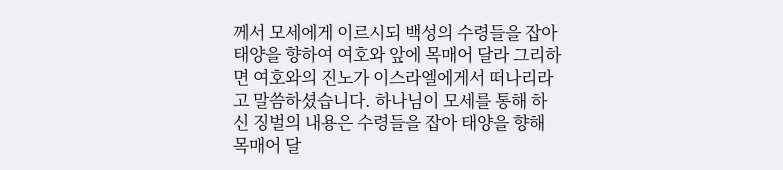께서 모세에게 이르시되 백성의 수령들을 잡아 태양을 향하여 여호와 앞에 목매어 달라 그리하면 여호와의 진노가 이스라엘에게서 떠나리라고 말씀하셨습니다. 하나님이 모세를 통해 하신 징벌의 내용은 수령들을 잡아 태양을 향해 목매어 달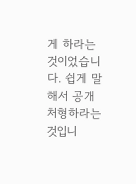게 하라는 것이었습니다. 쉽게 말해서 공개처형하라는 것입니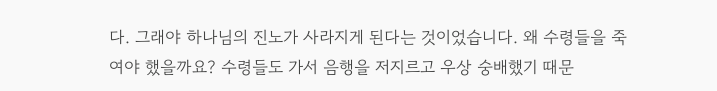다. 그래야 하나님의 진노가 사라지게 된다는 것이었습니다. 왜 수령들을 죽여야 했을까요? 수령들도 가서 음행을 저지르고 우상 숭배했기 때문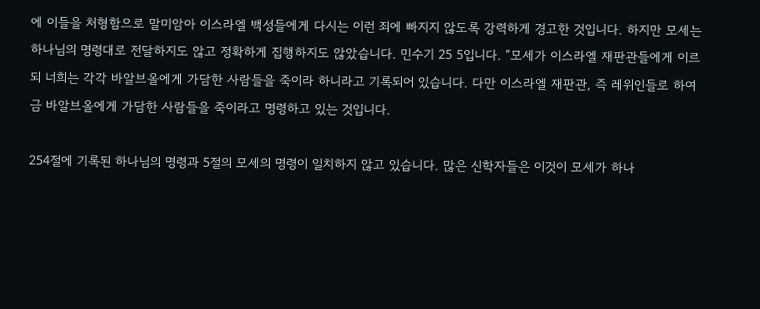에 이들을 처형함으로 말미암아 이스라엘 백성들에게 다시는 이런 죄에 빠지지 않도록 강력하게 경고한 것입니다. 하지만 모세는 하나님의 명령대로 전달하지도 않고 정확하게 집행하지도 않았습니다. 민수기 25 5입니다. “모세가 이스라엘 재판관들에게 이르되 너희는 각각 바알브올에게 가담한 사람들을 죽이라 하니라고 기록되어 있습니다. 다만 이스라엘 재판관, 즉 레위인들로 하여금 바알브올에게 가담한 사람들을 죽이라고 명령하고 있는 것입니다.

254절에 기록된 하나님의 명령과 5절의 모세의 명령이 일치하지 않고 있습니다. 많은 신학자들은 이것이 모세가 하나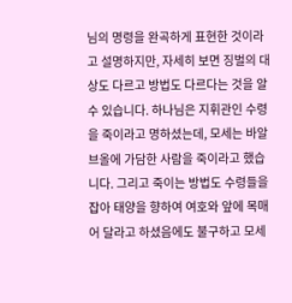님의 명령을 완곡하게 표현한 것이라고 설명하지만, 자세히 보면 징벌의 대상도 다르고 방법도 다르다는 것을 알 수 있습니다. 하나님은 지휘관인 수령을 죽이라고 명하셨는데, 모세는 바알브올에 가담한 사람을 죽이라고 했습니다. 그리고 죽이는 방법도 수령들을 잡아 태양을 향하여 여호와 앞에 목매어 달라고 하셨음에도 불구하고 모세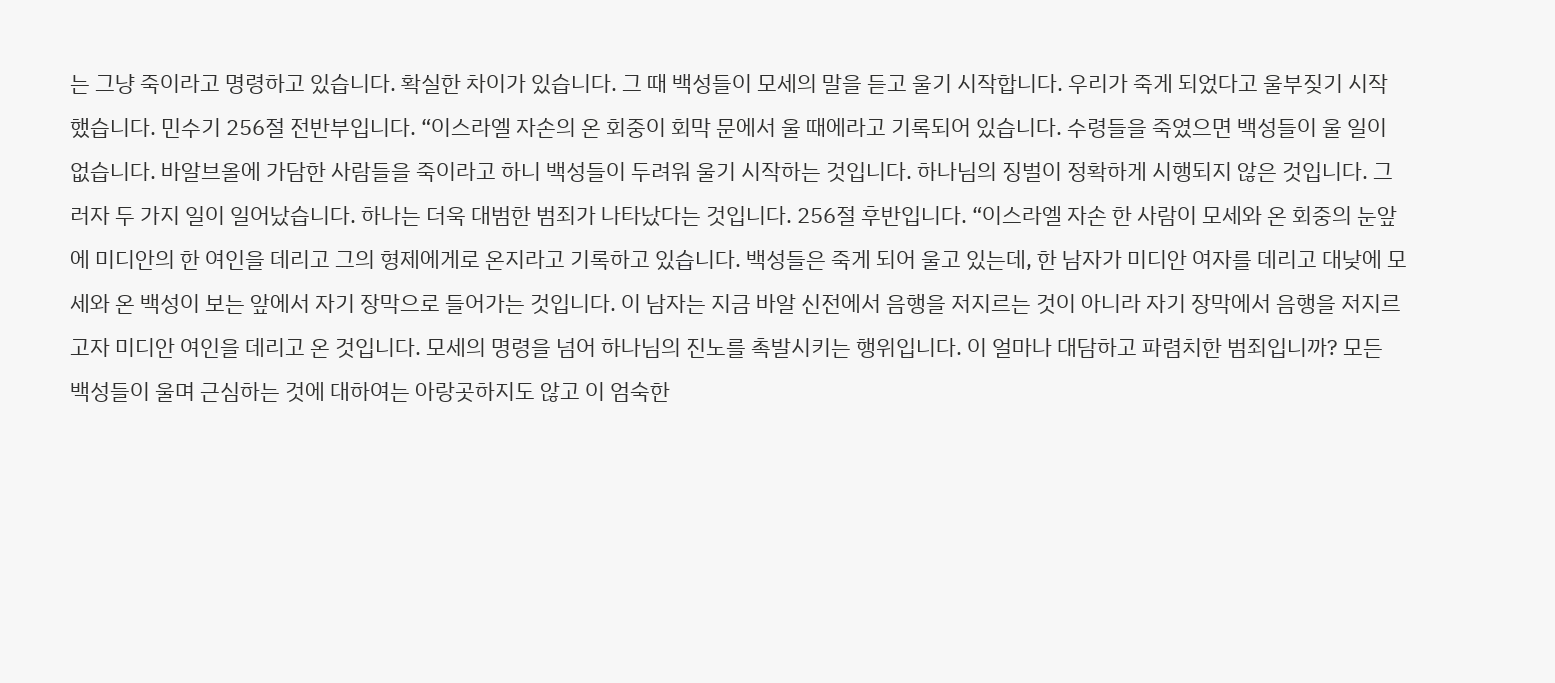는 그냥 죽이라고 명령하고 있습니다. 확실한 차이가 있습니다. 그 때 백성들이 모세의 말을 듣고 울기 시작합니다. 우리가 죽게 되었다고 울부짖기 시작했습니다. 민수기 256절 전반부입니다. “이스라엘 자손의 온 회중이 회막 문에서 울 때에라고 기록되어 있습니다. 수령들을 죽였으면 백성들이 울 일이 없습니다. 바알브올에 가담한 사람들을 죽이라고 하니 백성들이 두려워 울기 시작하는 것입니다. 하나님의 징벌이 정확하게 시행되지 않은 것입니다. 그러자 두 가지 일이 일어났습니다. 하나는 더욱 대범한 범죄가 나타났다는 것입니다. 256절 후반입니다. “이스라엘 자손 한 사람이 모세와 온 회중의 눈앞에 미디안의 한 여인을 데리고 그의 형제에게로 온지라고 기록하고 있습니다. 백성들은 죽게 되어 울고 있는데, 한 남자가 미디안 여자를 데리고 대낮에 모세와 온 백성이 보는 앞에서 자기 장막으로 들어가는 것입니다. 이 남자는 지금 바알 신전에서 음행을 저지르는 것이 아니라 자기 장막에서 음행을 저지르고자 미디안 여인을 데리고 온 것입니다. 모세의 명령을 넘어 하나님의 진노를 촉발시키는 행위입니다. 이 얼마나 대담하고 파렴치한 범죄입니까? 모든 백성들이 울며 근심하는 것에 대하여는 아랑곳하지도 않고 이 엄숙한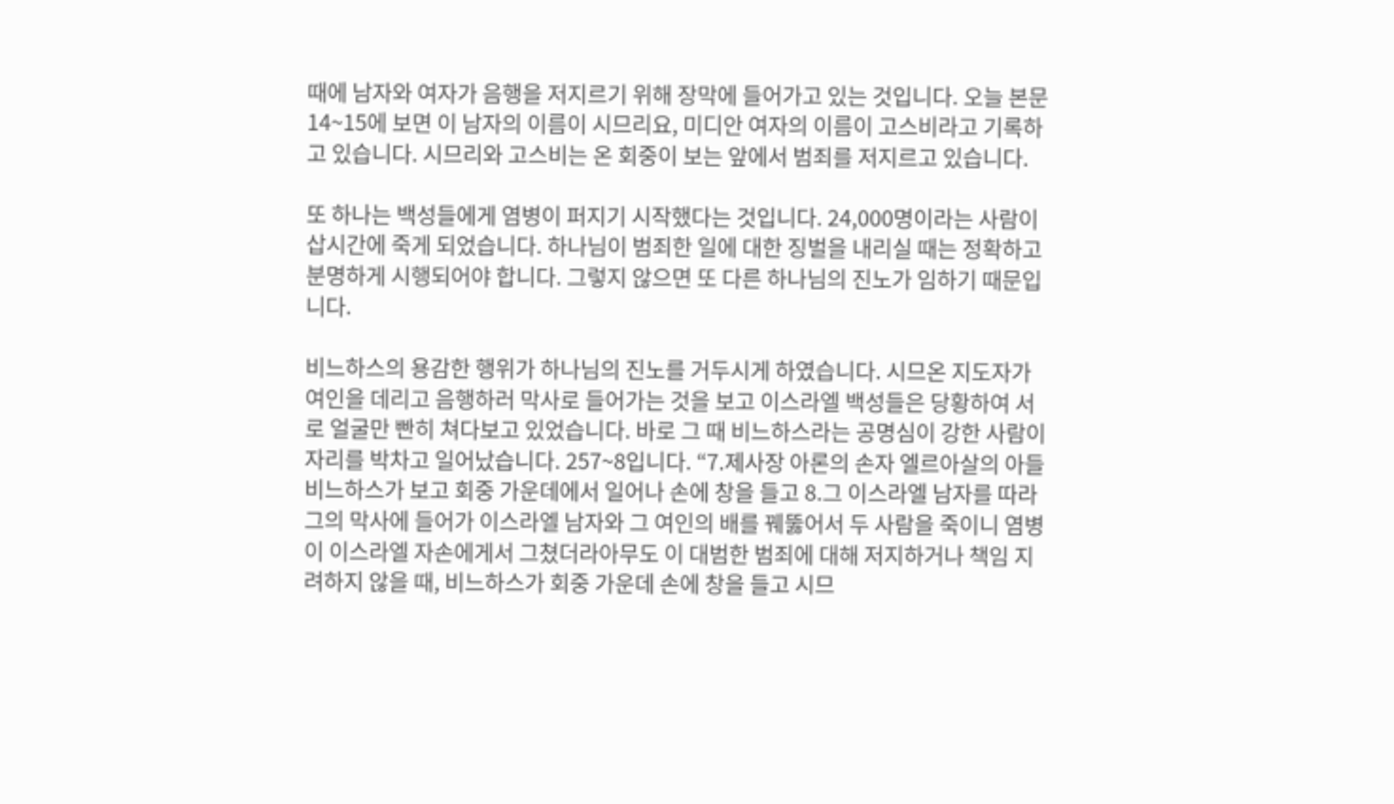때에 남자와 여자가 음행을 저지르기 위해 장막에 들어가고 있는 것입니다. 오늘 본문 14~15에 보면 이 남자의 이름이 시므리요, 미디안 여자의 이름이 고스비라고 기록하고 있습니다. 시므리와 고스비는 온 회중이 보는 앞에서 범죄를 저지르고 있습니다.

또 하나는 백성들에게 염병이 퍼지기 시작했다는 것입니다. 24,000명이라는 사람이 삽시간에 죽게 되었습니다. 하나님이 범죄한 일에 대한 징벌을 내리실 때는 정확하고 분명하게 시행되어야 합니다. 그렇지 않으면 또 다른 하나님의 진노가 임하기 때문입니다.

비느하스의 용감한 행위가 하나님의 진노를 거두시게 하였습니다. 시므온 지도자가 여인을 데리고 음행하러 막사로 들어가는 것을 보고 이스라엘 백성들은 당황하여 서로 얼굴만 빤히 쳐다보고 있었습니다. 바로 그 때 비느하스라는 공명심이 강한 사람이 자리를 박차고 일어났습니다. 257~8입니다. “7.제사장 아론의 손자 엘르아살의 아들 비느하스가 보고 회중 가운데에서 일어나 손에 창을 들고 8.그 이스라엘 남자를 따라 그의 막사에 들어가 이스라엘 남자와 그 여인의 배를 꿰뚫어서 두 사람을 죽이니 염병이 이스라엘 자손에게서 그쳤더라아무도 이 대범한 범죄에 대해 저지하거나 책임 지려하지 않을 때, 비느하스가 회중 가운데 손에 창을 들고 시므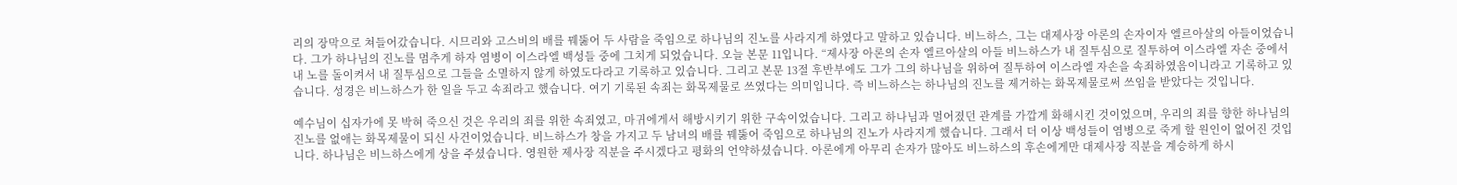리의 장막으로 쳐들어갔습니다. 시므리와 고스비의 배를 꿰뚫어 두 사람을 죽임으로 하나님의 진노를 사라지게 하였다고 말하고 있습니다. 비느하스, 그는 대제사장 아론의 손자이자 엘르아살의 아들이었습니다. 그가 하나님의 진노를 멈추게 하자 염병이 이스라엘 백성들 중에 그치게 되었습니다. 오늘 본문 11입니다. “제사장 아론의 손자 엘르아살의 아들 비느하스가 내 질투심으로 질투하여 이스라엘 자손 중에서 내 노를 돌이켜서 내 질투심으로 그들을 소멸하지 않게 하였도다라고 기록하고 있습니다. 그리고 본문 13절 후반부에도 그가 그의 하나님을 위하여 질투하여 이스라엘 자손을 속죄하였음이니라고 기록하고 있습니다. 성경은 비느하스가 한 일을 두고 속죄라고 했습니다. 여기 기록된 속죄는 화목제물로 쓰였다는 의미입니다. 즉 비느하스는 하나님의 진노를 제거하는 화목제물로써 쓰임을 받았다는 것입니다.

예수님이 십자가에 못 박혀 죽으신 것은 우리의 죄를 위한 속죄였고, 마귀에게서 해방시키기 위한 구속이었습니다. 그리고 하나님과 멀어졌던 관계를 가깝게 화해시킨 것이었으며, 우리의 죄를 향한 하나님의 진노를 없애는 화목제물이 되신 사건이었습니다. 비느하스가 창을 가지고 두 남녀의 배를 꿰뚫어 죽임으로 하나님의 진노가 사라지게 했습니다. 그래서 더 이상 백성들이 염병으로 죽게 할 원인이 없어진 것입니다. 하나님은 비느하스에게 상을 주셨습니다. 영원한 제사장 직분을 주시겠다고 평화의 언약하셨습니다. 아론에게 아무리 손자가 많아도 비느하스의 후손에게만 대제사장 직분을 계승하게 하시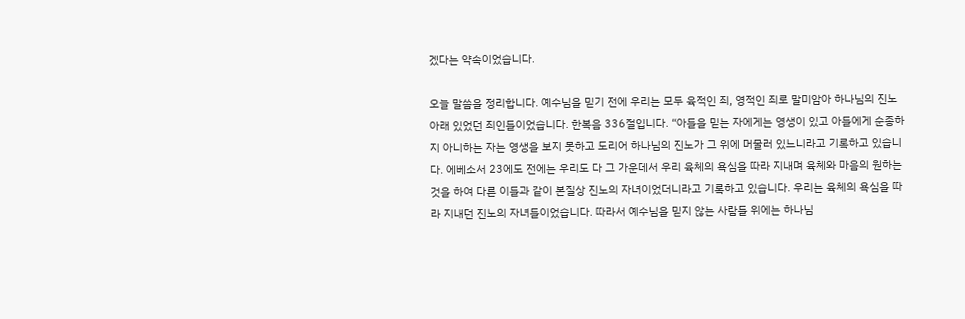겠다는 약속이었습니다.

오늘 말씀을 정리합니다. 예수님을 믿기 전에 우리는 모두 육적인 죄, 영적인 죄로 말미암아 하나님의 진노 아래 있었던 죄인들이었습니다. 한복음 336절입니다. “아들을 믿는 자에게는 영생이 있고 아들에게 순종하지 아니하는 자는 영생을 보지 못하고 도리어 하나님의 진노가 그 위에 머물러 있느니라고 기록하고 있습니다. 에베소서 23에도 전에는 우리도 다 그 가운데서 우리 육체의 욕심을 따라 지내며 육체와 마음의 원하는 것을 하여 다른 이들과 같이 본질상 진노의 자녀이었더니라고 기록하고 있습니다. 우리는 육체의 욕심을 따라 지내던 진노의 자녀들이었습니다. 따라서 예수님을 믿지 않는 사람들 위에는 하나님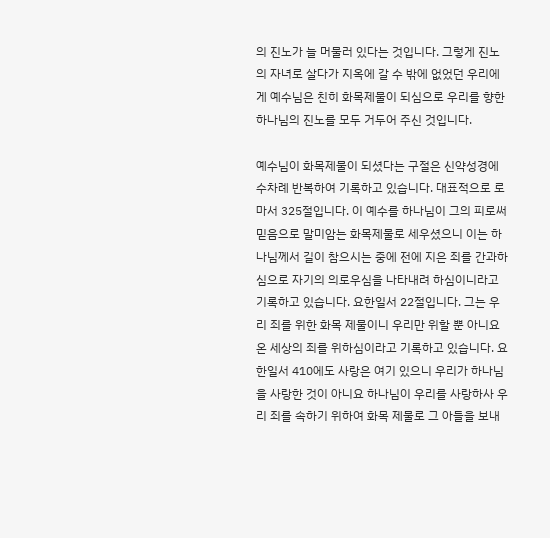의 진노가 늘 머물러 있다는 것입니다. 그렇게 진노의 자녀로 살다가 지옥에 갈 수 밖에 없었던 우리에게 예수님은 친히 화목제물이 되심으로 우리를 향한 하나님의 진노를 모두 거두어 주신 것입니다.

예수님이 화목제물이 되셨다는 구절은 신약성경에 수차례 반복하여 기록하고 있습니다. 대표적으로 로마서 325절입니다. 이 예수를 하나님이 그의 피로써 믿음으로 말미암는 화목제물로 세우셨으니 이는 하나님께서 길이 참으시는 중에 전에 지은 죄를 간과하심으로 자기의 의로우심을 나타내려 하심이니라고 기록하고 있습니다. 요한일서 22절입니다. 그는 우리 죄를 위한 화목 제물이니 우리만 위할 뿐 아니요 온 세상의 죄를 위하심이라고 기록하고 있습니다. 요한일서 410에도 사랑은 여기 있으니 우리가 하나님을 사랑한 것이 아니요 하나님이 우리를 사랑하사 우리 죄를 속하기 위하여 화목 제물로 그 아들을 보내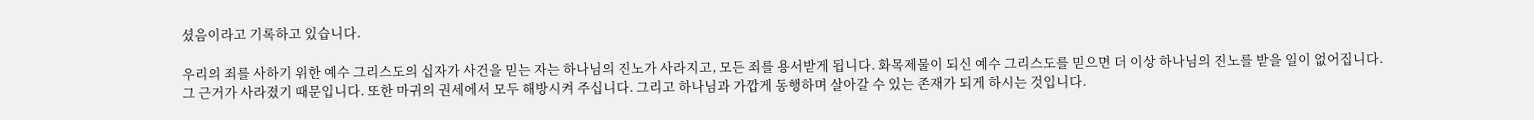셨음이라고 기록하고 있습니다.

우리의 죄를 사하기 위한 예수 그리스도의 십자가 사건을 믿는 자는 하나님의 진노가 사라지고, 모든 죄를 용서받게 됩니다. 화목제물이 되신 예수 그리스도를 믿으면 더 이상 하나님의 진노를 받을 일이 없어집니다. 그 근거가 사라졌기 때문입니다. 또한 마귀의 권세에서 모두 해방시켜 주십니다. 그리고 하나님과 가깝게 동행하며 살아갈 수 있는 존재가 되게 하시는 것입니다.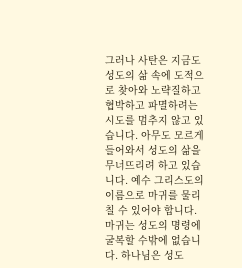그러나 사탄은 지금도 성도의 삶 속에 도적으로 찾아와 노략질하고 협박하고 파멸하려는 시도를 멈추지 않고 있습니다. 아무도 모르게 들어와서 성도의 삶을 무너뜨리려 하고 있습니다. 예수 그리스도의 이름으로 마귀를 물리칠 수 있어야 합니다. 마귀는 성도의 명령에 굴복할 수밖에 없습니다. 하나님은 성도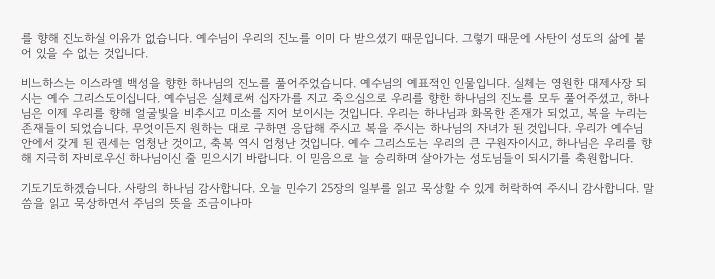를 향해 진노하실 이유가 없습니다. 예수님이 우리의 진노를 이미 다 받으셨기 때문입니다. 그렇기 때문에 사탄이 성도의 삶에 붙어 있을 수 없는 것입니다.

비느하스는 이스라엘 백성을 향한 하나님의 진노를 풀어주었습니다. 예수님의 예표적인 인물입니다. 실체는 영원한 대제사장 되시는 예수 그리스도이십니다. 예수님은 실체로써 십자가를 지고 죽으심으로 우리를 향한 하나님의 진노를 모두 풀어주셨고, 하나님은 이제 우리를 향해 얼굴빛을 비추시고 미소를 지어 보이시는 것입니다. 우리는 하나님과 화목한 존재가 되었고, 복을 누리는 존재들이 되었습니다. 무엇이든지 원하는 대로 구하면 응답해 주시고 복을 주시는 하나님의 자녀가 된 것입니다. 우리가 예수님 안에서 갖게 된 권세는 엄청난 것이고, 축복 역시 엄청난 것입니다. 예수 그리스도는 우리의 큰 구원자이시고, 하나님은 우리를 향해 지극히 자비로우신 하나님이신 줄 믿으시기 바랍니다. 이 믿음으로 늘 승리하며 살아가는 성도님들이 되시기를 축원합니다.

기도기도하겠습니다. 사랑의 하나님 감사합니다. 오늘 민수기 25장의 일부를 읽고 묵상할 수 있게 허락하여 주시니 감사합니다. 말씀을 읽고 묵상하면서 주님의 뜻을 조금이나마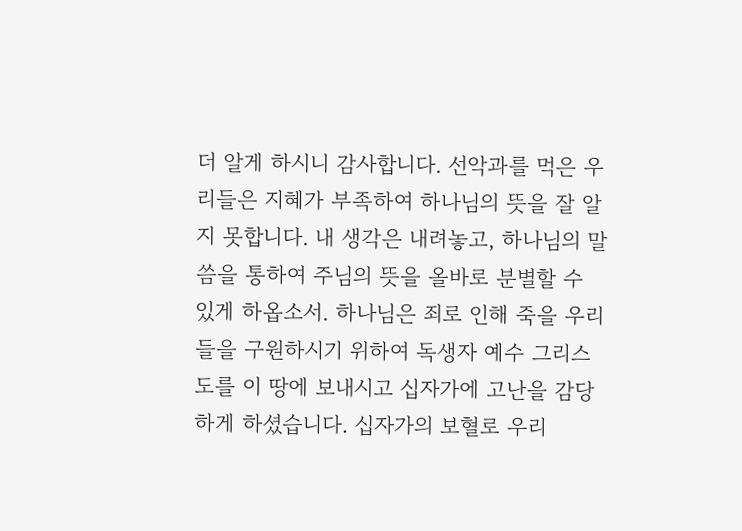더 알게 하시니 감사합니다. 선악과를 먹은 우리들은 지혜가 부족하여 하나님의 뜻을 잘 알지 못합니다. 내 생각은 내려놓고, 하나님의 말씀을 통하여 주님의 뜻을 올바로 분별할 수 있게 하옵소서. 하나님은 죄로 인해 죽을 우리들을 구원하시기 위하여 독생자 예수 그리스도를 이 땅에 보내시고 십자가에 고난을 감당하게 하셨습니다. 십자가의 보혈로 우리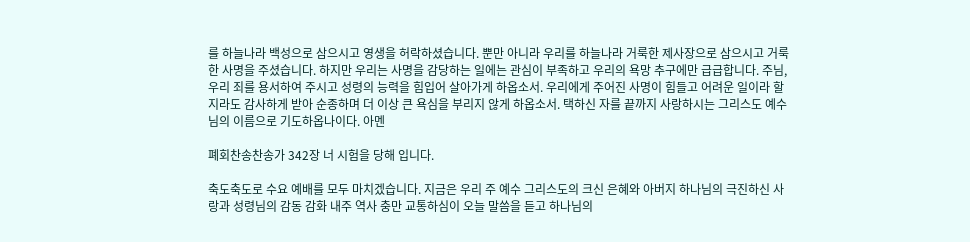를 하늘나라 백성으로 삼으시고 영생을 허락하셨습니다. 뿐만 아니라 우리를 하늘나라 거룩한 제사장으로 삼으시고 거룩한 사명을 주셨습니다. 하지만 우리는 사명을 감당하는 일에는 관심이 부족하고 우리의 욕망 추구에만 급급합니다. 주님, 우리 죄를 용서하여 주시고 성령의 능력을 힘입어 살아가게 하옵소서. 우리에게 주어진 사명이 힘들고 어려운 일이라 할지라도 감사하게 받아 순종하며 더 이상 큰 욕심을 부리지 않게 하옵소서. 택하신 자를 끝까지 사랑하시는 그리스도 예수님의 이름으로 기도하옵나이다. 아멘

폐회찬송찬송가 342장 너 시험을 당해 입니다.

축도축도로 수요 예배를 모두 마치겠습니다. 지금은 우리 주 예수 그리스도의 크신 은혜와 아버지 하나님의 극진하신 사랑과 성령님의 감동 감화 내주 역사 충만 교통하심이 오늘 말씀을 듣고 하나님의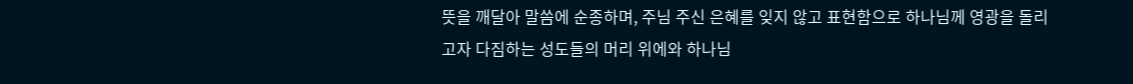뜻을 깨달아 말씀에 순종하며, 주님 주신 은혜를 잊지 않고 표현함으로 하나님께 영광을 돌리고자 다짐하는 성도들의 머리 위에와 하나님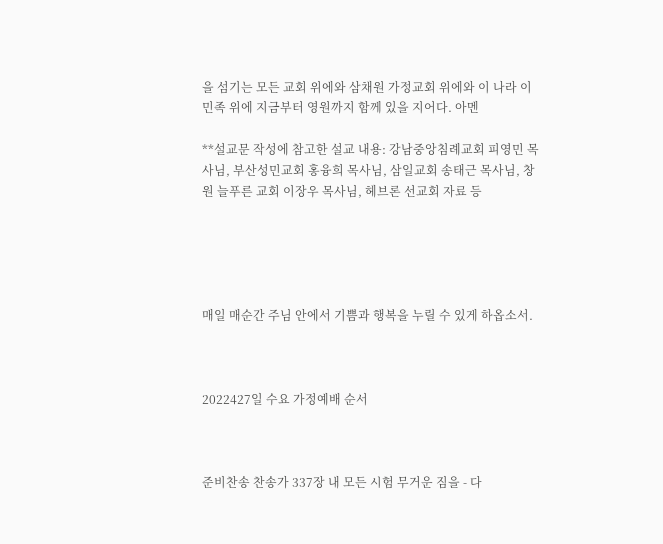을 섬기는 모든 교회 위에와 삼채원 가정교회 위에와 이 나라 이 민족 위에 지금부터 영원까지 함께 있을 지어다. 아멘

**설교문 작성에 참고한 설교 내용: 강남중앙침례교회 피영민 목사님, 부산성민교회 홍융희 목사님, 삼일교회 송태근 목사님, 창원 늘푸른 교회 이장우 목사님, 헤브론 선교회 자료 등





매일 매순간 주님 안에서 기쁨과 행복을 누릴 수 있게 하옵소서.



2022427일 수요 가정예배 순서



준비찬송 찬송가 337장 내 모든 시험 무거운 짐을 - 다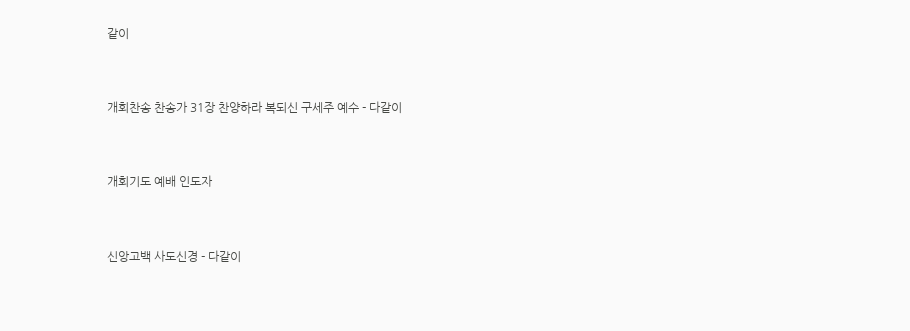같이



개회찬송 찬송가 31장 찬양하라 복되신 구세주 예수 - 다같이



개회기도 예배 인도자



신앙고백 사도신경 - 다같이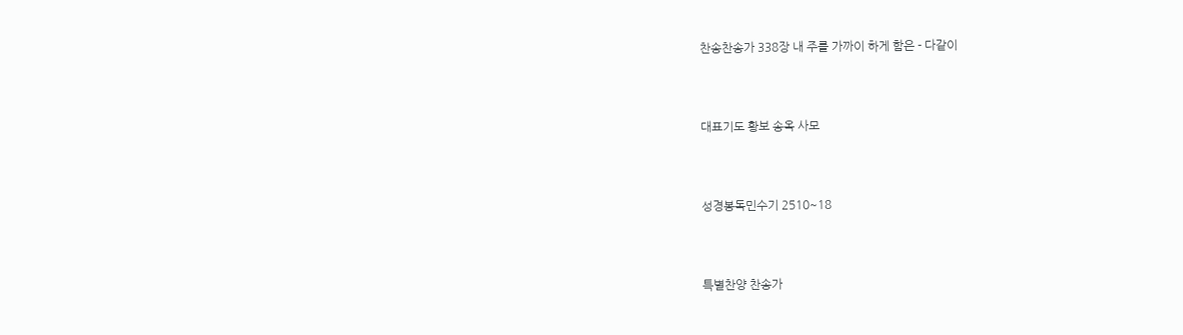찬송찬송가 338장 내 주를 가까이 하게 함은 - 다같이



대표기도 황보 송옥 사모



성경봉독민수기 2510~18



특별찬양 찬송가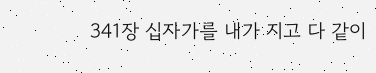341장 십자가를 내가 지고 다 같이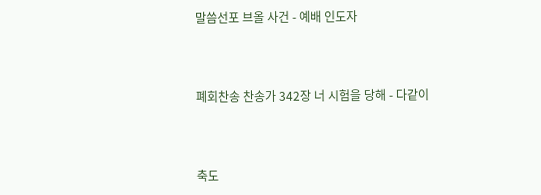말씀선포 브올 사건 - 예배 인도자



폐회찬송 찬송가 342장 너 시험을 당해 - 다같이



축도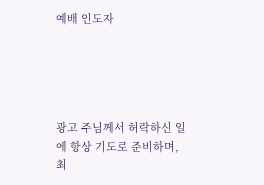예배 인도자





광고 주님께서 허락하신 일에 항상 기도로 준비하며, 최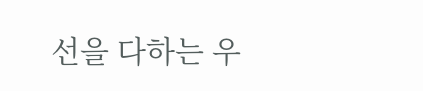선을 다하는 우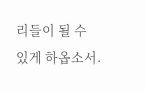리들이 될 수 있게 하옵소서.